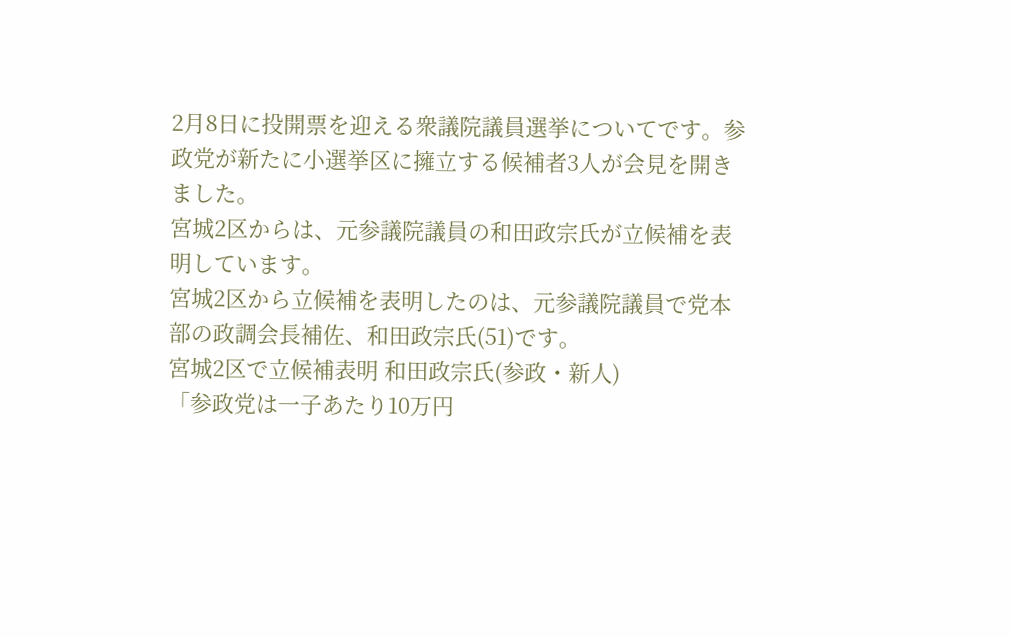2月8日に投開票を迎える衆議院議員選挙についてです。参政党が新たに小選挙区に擁立する候補者3人が会見を開きました。
宮城2区からは、元参議院議員の和田政宗氏が立候補を表明しています。
宮城2区から立候補を表明したのは、元参議院議員で党本部の政調会長補佐、和田政宗氏(51)です。
宮城2区で立候補表明 和田政宗氏(参政・新人)
「参政党は一子あたり10万円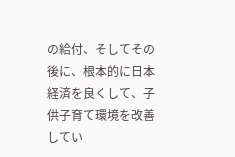の給付、そしてその後に、根本的に日本経済を良くして、子供子育て環境を改善してい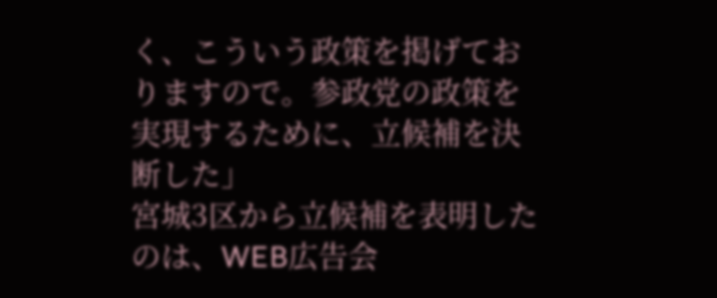く、こういう政策を掲げておりますので。参政党の政策を実現するために、立候補を決断した」
宮城3区から立候補を表明したのは、WEB広告会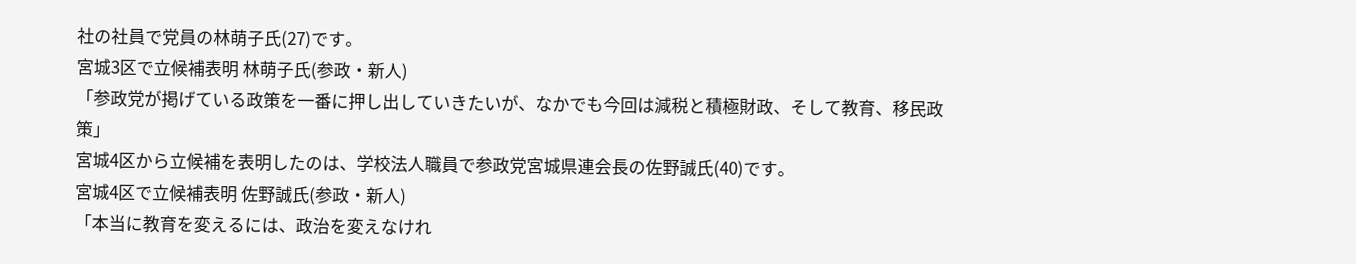社の社員で党員の林萌子氏(27)です。
宮城3区で立候補表明 林萌子氏(参政・新人)
「参政党が掲げている政策を一番に押し出していきたいが、なかでも今回は減税と積極財政、そして教育、移民政策」
宮城4区から立候補を表明したのは、学校法人職員で参政党宮城県連会長の佐野誠氏(40)です。
宮城4区で立候補表明 佐野誠氏(参政・新人)
「本当に教育を変えるには、政治を変えなけれ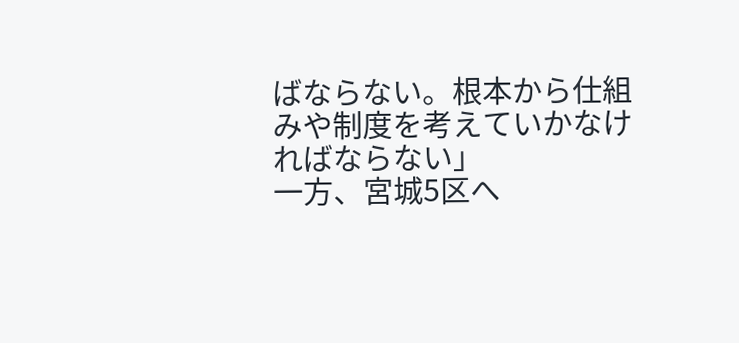ばならない。根本から仕組みや制度を考えていかなければならない」
一方、宮城5区へ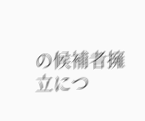の候補者擁立につ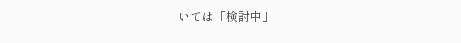いては「検討中」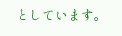としています。